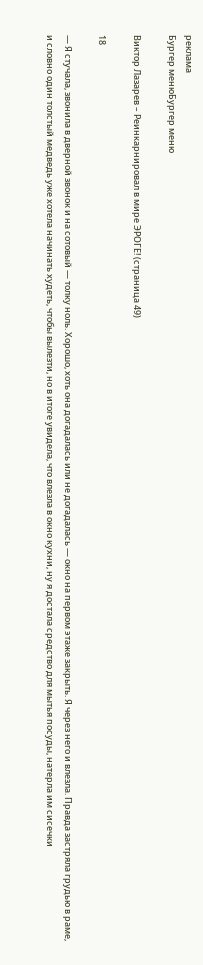реклама
Бургер менюБургер меню

Виктор Лазарев – Реинкарнировал в мире ЭРОГЕ! (страница 49)

18

— Я стучала, звонила в дверной звонок и на сотовый — толку ноль. Хорошо, хоть она догадалась или не догадалась — окно на первом этаже закрыть. Я через него и влезла. Правда застряла грудью в раме, и словно один толстый медведь уже хотела начинать худеть, чтобы вылезти, но в итоге увидела, что влезла в окно кухни, ну я достала средство для мытья посуды, натерла им сисечки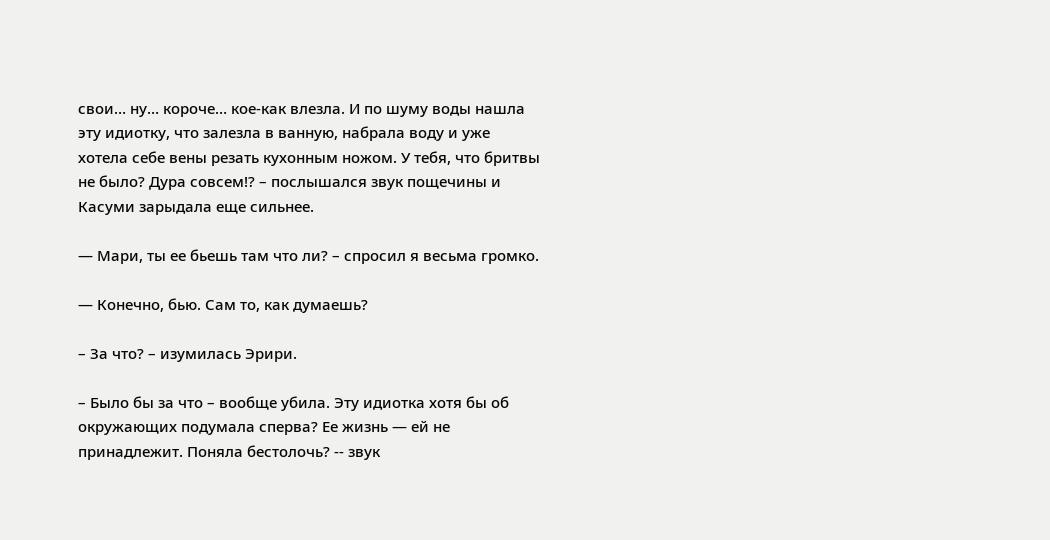свои… ну… короче… кое-как влезла. И по шуму воды нашла эту идиотку, что залезла в ванную, набрала воду и уже хотела себе вены резать кухонным ножом. У тебя, что бритвы не было? Дура совсем!? – послышался звук пощечины и Касуми зарыдала еще сильнее.

— Мари, ты ее бьешь там что ли? – спросил я весьма громко.

— Конечно, бью. Сам то, как думаешь?

– За что? – изумилась Эрири.

– Было бы за что – вообще убила. Эту идиотка хотя бы об окружающих подумала сперва? Ее жизнь — ей не принадлежит. Поняла бестолочь? -- звук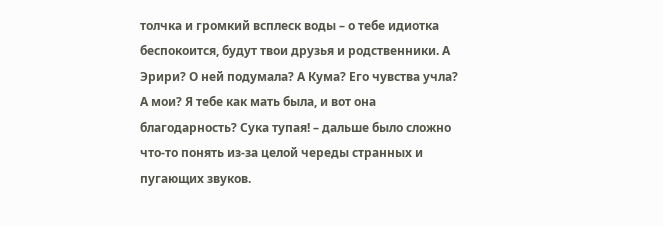толчка и громкий всплеск воды – о тебе идиотка беспокоится, будут твои друзья и родственники. А Эрири? О ней подумала? А Кума? Его чувства учла? А мои? Я тебе как мать была, и вот она благодарность? Сука тупая! – дальше было сложно что-то понять из-за целой череды странных и пугающих звуков.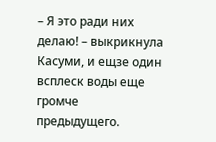– Я это ради них делаю! – выкрикнула Касуми, и ещзе один всплеск воды еще громче предыдущего.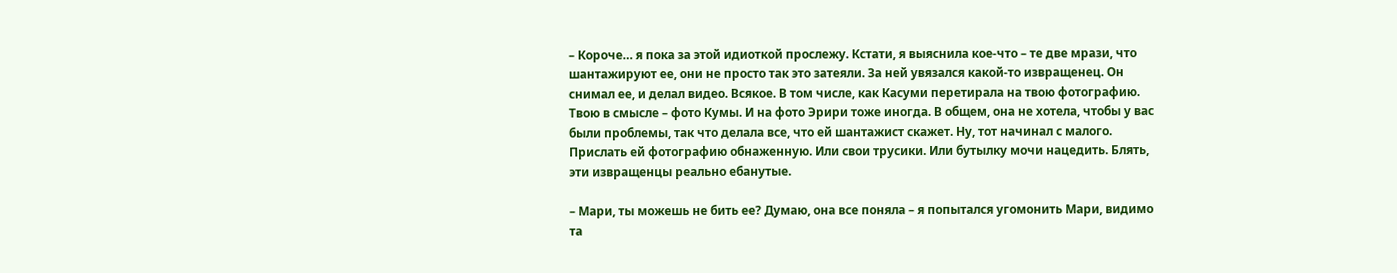– Короче… я пока за этой идиоткой прослежу. Кстати, я выяснила кое-что – те две мрази, что шантажируют ее, они не просто так это затеяли. За ней увязался какой-то извращенец. Он снимал ее, и делал видео. Всякое. В том числе, как Касуми перетирала на твою фотографию. Твою в смысле – фото Кумы. И на фото Эрири тоже иногда. В общем, она не хотела, чтобы у вас были проблемы, так что делала все, что ей шантажист скажет. Ну, тот начинал с малого. Прислать ей фотографию обнаженную. Или свои трусики. Или бутылку мочи нацедить. Блять, эти извращенцы реально ебанутые.

– Мари, ты можешь не бить ее? Думаю, она все поняла – я попытался угомонить Мари, видимо та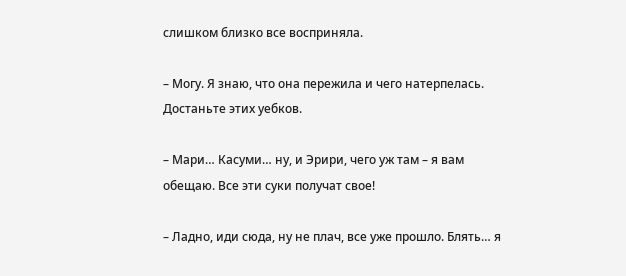слишком близко все восприняла.

– Могу. Я знаю, что она пережила и чего натерпелась. Достаньте этих уебков.

– Мари… Касуми… ну, и Эрири, чего уж там – я вам обещаю. Все эти суки получат свое!

– Ладно, иди сюда, ну не плач, все уже прошло. Блять… я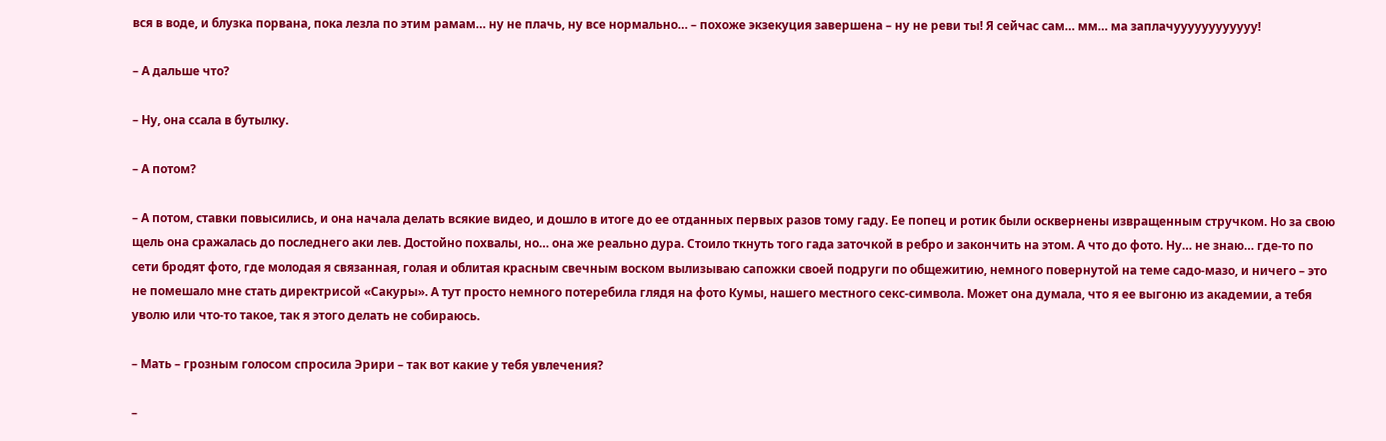вся в воде, и блузка порвана, пока лезла по этим рамам… ну не плачь, ну все нормально… – похоже экзекуция завершена – ну не реви ты! Я сейчас сам… мм… ма заплачуууууууууууу!

– А дальше что?

– Ну, она ссала в бутылку.

– А потом?

– А потом, ставки повысились, и она начала делать всякие видео, и дошло в итоге до ее отданных первых разов тому гаду. Ее попец и ротик были осквернены извращенным стручком. Но за свою щель она сражалась до последнего аки лев. Достойно похвалы, но… она же реально дура. Стоило ткнуть того гада заточкой в ребро и закончить на этом. А что до фото. Ну… не знаю… где-то по сети бродят фото, где молодая я связанная, голая и облитая красным свечным воском вылизываю сапожки своей подруги по общежитию, немного повернутой на теме садо-мазо, и ничего – это не помешало мне стать директрисой «Сакуры». А тут просто немного потеребила глядя на фото Кумы, нашего местного секс-символа. Может она думала, что я ее выгоню из академии, а тебя уволю или что-то такое, так я этого делать не собираюсь.

– Мать – грозным голосом спросила Эрири – так вот какие у тебя увлечения?

–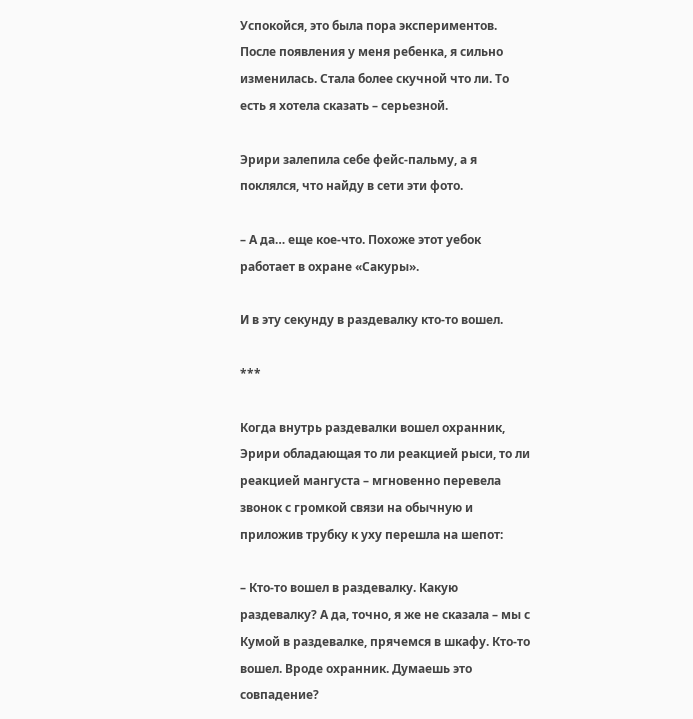Успокойся, это была пора экспериментов. После появления у меня ребенка, я сильно изменилась. Стала более скучной что ли. То есть я хотела сказать – серьезной.

Эрири залепила себе фейс-пальму, а я поклялся, что найду в сети эти фото.

– А да… еще кое-что. Похоже этот уебок работает в охране «Сакуры».

И в эту секунду в раздевалку кто-то вошел.

***

Когда внутрь раздевалки вошел охранник, Эрири обладающая то ли реакцией рыси, то ли реакцией мангуста – мгновенно перевела звонок с громкой связи на обычную и приложив трубку к уху перешла на шепот:

– Кто-то вошел в раздевалку. Какую раздевалку? А да, точно, я же не сказала – мы с Кумой в раздевалке, прячемся в шкафу. Кто-то вошел. Вроде охранник. Думаешь это совпадение?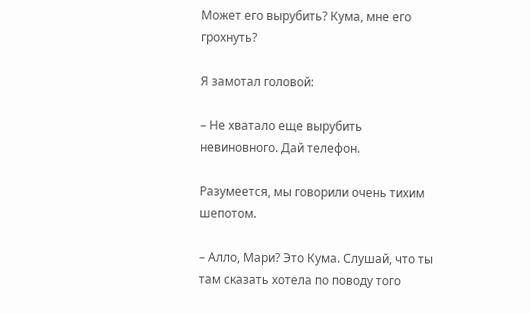Может его вырубить? Кума, мне его грохнуть?

Я замотал головой:

– Не хватало еще вырубить невиновного. Дай телефон.

Разумеется, мы говорили очень тихим шепотом.

– Алло, Мари? Это Кума. Слушай, что ты там сказать хотела по поводу того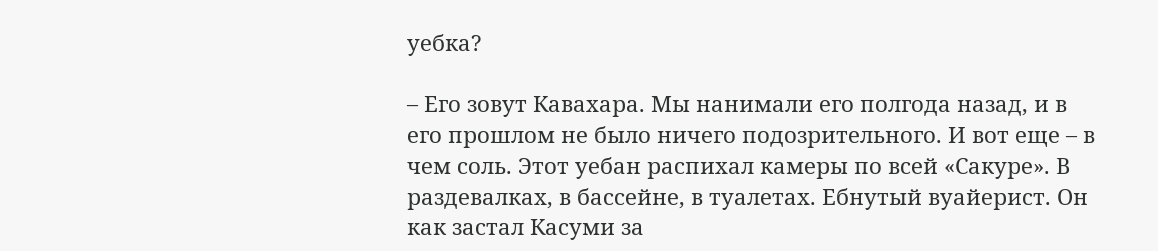уебка?

– Его зовут Кавахара. Мы нанимали его полгода назад, и в его прошлом не было ничего подозрительного. И вот еще – в чем соль. Этот уебан распихал камеры по всей «Сакуре». В раздевалках, в бассейне, в туалетах. Ебнутый вуайерист. Он как застал Касуми за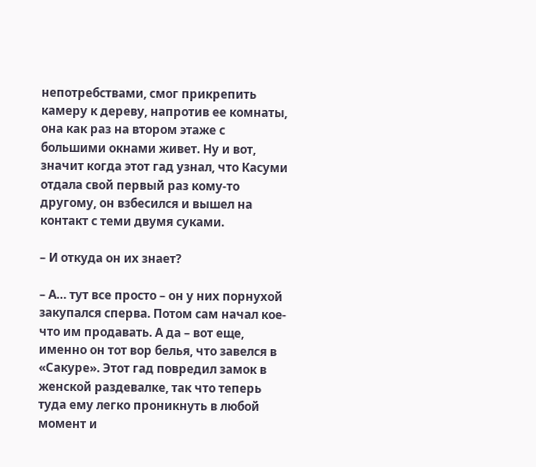непотребствами, смог прикрепить камеру к дереву, напротив ее комнаты, она как раз на втором этаже с большими окнами живет. Ну и вот, значит когда этот гад узнал, что Касуми отдала свой первый раз кому-то другому, он взбесился и вышел на контакт с теми двумя суками.

– И откуда он их знает?

– А… тут все просто – он у них порнухой закупался сперва. Потом сам начал кое-что им продавать. А да – вот еще, именно он тот вор белья, что завелся в «Сакуре». Этот гад повредил замок в женской раздевалке, так что теперь туда ему легко проникнуть в любой момент и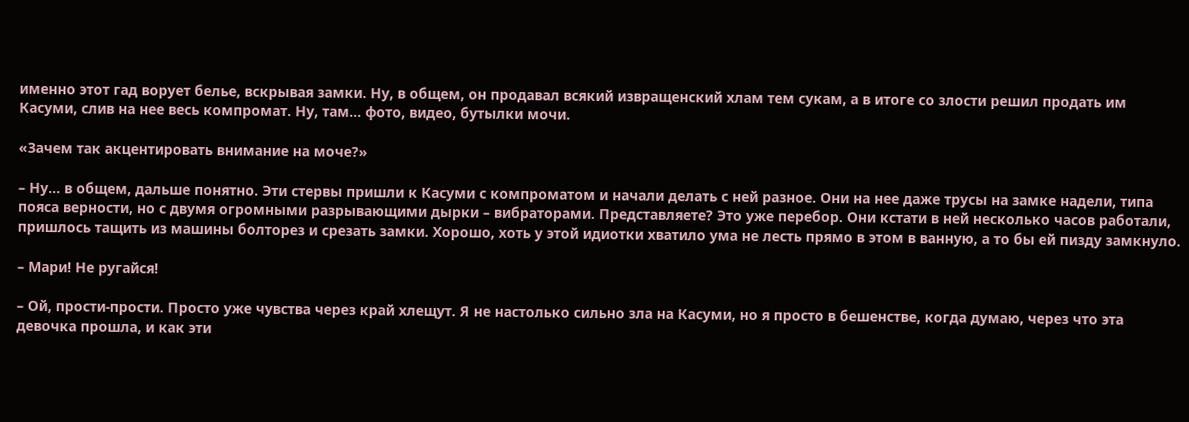именно этот гад ворует белье, вскрывая замки. Ну, в общем, он продавал всякий извращенский хлам тем сукам, а в итоге со злости решил продать им Касуми, слив на нее весь компромат. Ну, там… фото, видео, бутылки мочи.

«Зачем так акцентировать внимание на моче?»

– Ну… в общем, дальше понятно. Эти стервы пришли к Касуми с компроматом и начали делать с ней разное. Они на нее даже трусы на замке надели, типа пояса верности, но с двумя огромными разрывающими дырки – вибраторами. Представляете? Это уже перебор. Они кстати в ней несколько часов работали, пришлось тащить из машины болторез и срезать замки. Хорошо, хоть у этой идиотки хватило ума не лесть прямо в этом в ванную, а то бы ей пизду замкнуло.

– Мари! Не ругайся!

– Ой, прости-прости. Просто уже чувства через край хлещут. Я не настолько сильно зла на Касуми, но я просто в бешенстве, когда думаю, через что эта девочка прошла, и как эти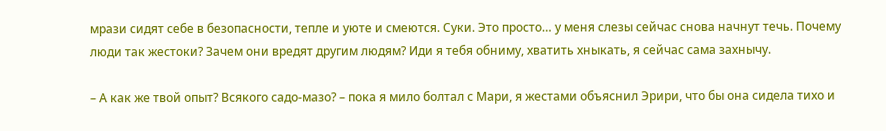мрази сидят себе в безопасности, тепле и уюте и смеются. Суки. Это просто… у меня слезы сейчас снова начнут течь. Почему люди так жестоки? Зачем они вредят другим людям? Иди я тебя обниму, хватить хныкать, я сейчас сама захнычу.

– А как же твой опыт? Всякого садо-мазо? – пока я мило болтал с Мари, я жестами объяснил Эрири, что бы она сидела тихо и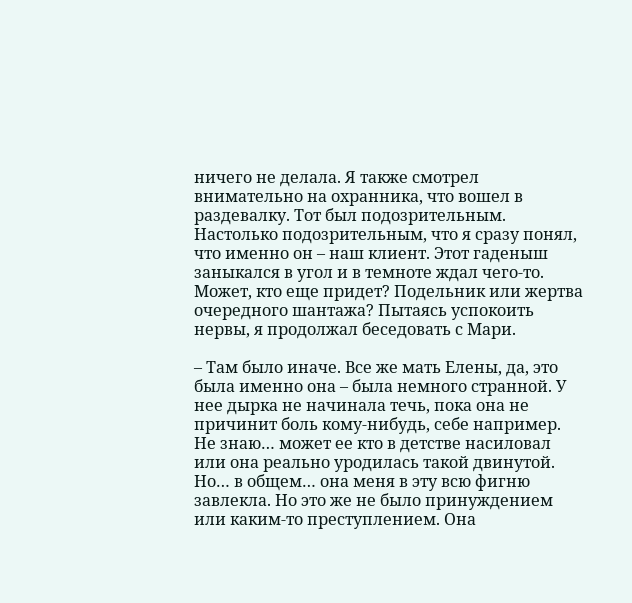ничего не делала. Я также смотрел внимательно на охранника, что вошел в раздевалку. Тот был подозрительным. Настолько подозрительным, что я сразу понял, что именно он – наш клиент. Этот гаденыш заныкался в угол и в темноте ждал чего-то. Может, кто еще придет? Подельник или жертва очередного шантажа? Пытаясь успокоить нервы, я продолжал беседовать с Мари.

– Там было иначе. Все же мать Елены, да, это была именно она – была немного странной. У нее дырка не начинала течь, пока она не причинит боль кому-нибудь, себе например. Не знаю… может ее кто в детстве насиловал или она реально уродилась такой двинутой. Но… в общем… она меня в эту всю фигню завлекла. Но это же не было принуждением или каким-то преступлением. Она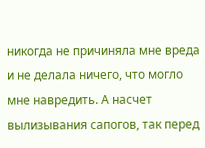никогда не причиняла мне вреда и не делала ничего, что могло мне навредить. А насчет вылизывания сапогов, так перед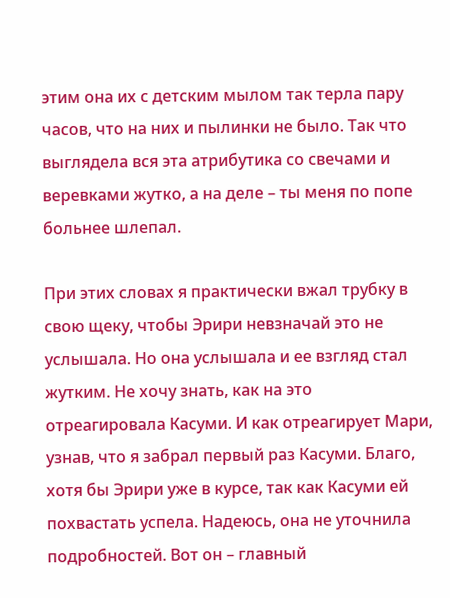этим она их с детским мылом так терла пару часов, что на них и пылинки не было. Так что выглядела вся эта атрибутика со свечами и веревками жутко, а на деле – ты меня по попе больнее шлепал.

При этих словах я практически вжал трубку в свою щеку, чтобы Эрири невзначай это не услышала. Но она услышала и ее взгляд стал жутким. Не хочу знать, как на это отреагировала Касуми. И как отреагирует Мари, узнав, что я забрал первый раз Касуми. Благо, хотя бы Эрири уже в курсе, так как Касуми ей похвастать успела. Надеюсь, она не уточнила подробностей. Вот он – главный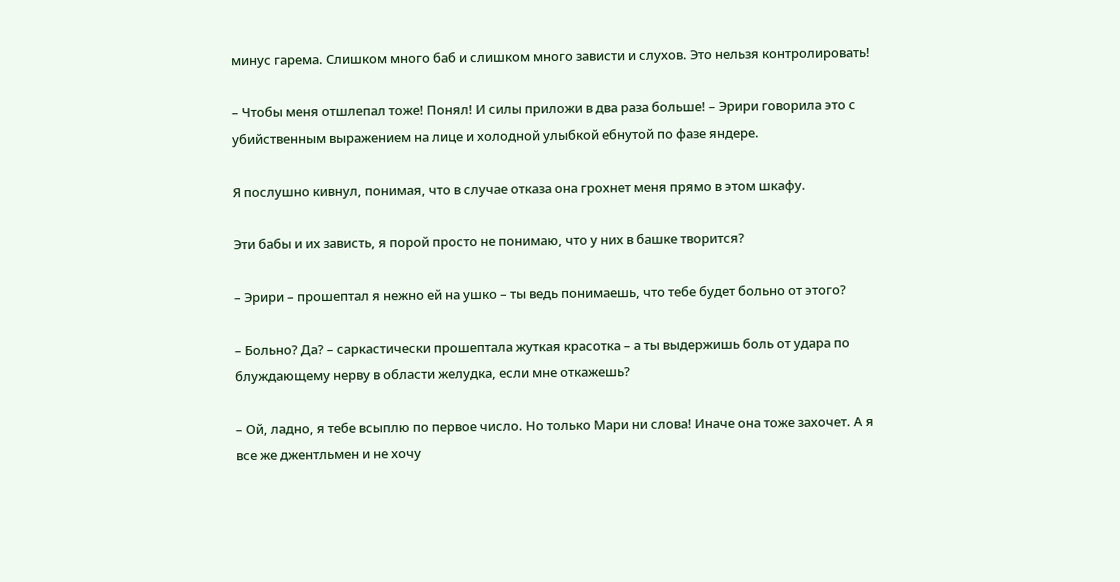минус гарема. Слишком много баб и слишком много зависти и слухов. Это нельзя контролировать!

– Чтобы меня отшлепал тоже! Понял! И силы приложи в два раза больше! – Эрири говорила это с убийственным выражением на лице и холодной улыбкой ебнутой по фазе яндере.

Я послушно кивнул, понимая, что в случае отказа она грохнет меня прямо в этом шкафу.

Эти бабы и их зависть, я порой просто не понимаю, что у них в башке творится?

– Эрири – прошептал я нежно ей на ушко – ты ведь понимаешь, что тебе будет больно от этого?

– Больно? Да? – саркастически прошептала жуткая красотка – а ты выдержишь боль от удара по блуждающему нерву в области желудка, если мне откажешь?

– Ой, ладно, я тебе всыплю по первое число. Но только Мари ни слова! Иначе она тоже захочет. А я все же джентльмен и не хочу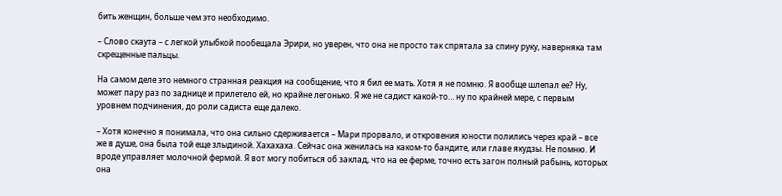бить женщин, больше чем это необходимо.

– Слово скаута – с легкой улыбкой пообещала Эрири, но уверен, что она не просто так спрятала за спину руку, наверняка там скрещенные пальцы.

На самом деле это немного странная реакция на сообщение, что я бил ее мать. Хотя я не помню. Я вообще шлепал ее? Ну, может пару раз по заднице и прилетело ей, но крайне легонько. Я же не садист какой-то… ну по крайней мере, с первым уровнем подчинения, до роли садиста еще далеко.

– Хотя конечно я понимала, что она сильно сдерживается – Мари прорвало, и откровения юности полились через край – все же в душе, она была той еще злыдиной. Хахахаха. Сейчас она женилась на каком-то бандите, или главе якудзы. Не помню. И вроде управляет молочной фермой. Я вот могу побиться об заклад, что на ее ферме, точно есть загон полный рабынь, которых она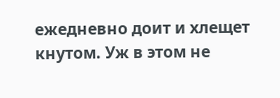ежедневно доит и хлещет кнутом. Уж в этом не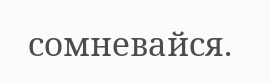сомневайся.